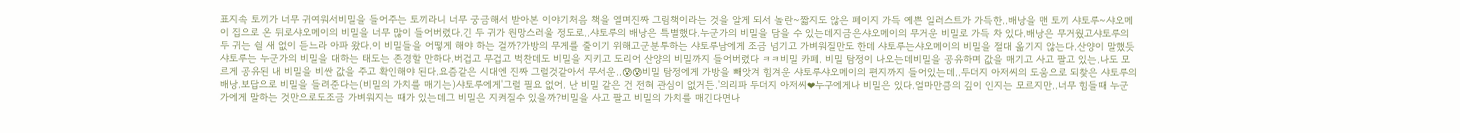표지속 토끼가 너무 귀여워서비밀을 들어주는 토끼라니 너무 궁금해서 받아본 이야기처음 책을 열며진짜 그림책이라는 것을 알게 되서 놀란~짧지도 않은 페이지 가득 예쁜 일러스트가 가득한..배낭을 맨 토끼 샤토루~샤오메이 집으로 온 뒤로샤오메이의 비밀을 너무 많이 들어버렸다.긴 두 귀가 원망스러울 정도로..샤토루의 배낭은 특별했다.누군가의 비밀을 담을 수 있는데지금은샤오메이의 무거운 비밀로 가득 차 있다.배낭은 무거웠고샤토루의 두 귀는 쉴 새 없이 듣느라 아파 왔다.이 비밀들을 어떻게 해야 하는 걸까?가방의 무게를 줄이기 위해고군분투하는 샤토루남에게 조금 넘기고 가벼워질만도 한데 샤토루는샤오메이의 비밀을 절대 옮기지 않는다.산양이 말했듯샤토루는 누군가의 비밀을 대하는 태도는 존경할 만하다.버겁고 무겁고 벅찬데도 비밀을 지키고 도리어 산양의 비밀까지 들어버렸다 ㅋㅋ비밀 카페. 비밀 탐정이 나오는데비밀을 공유하며 값을 매기고 사고 팔고 있는.나도 모르게 공유된 내 비밀을 비싼 값을 주고 확인해야 된다.요즘같은 시대엔 진짜 그럴것같아서 무서운..😰😰비밀 탐정에게 가방을 빼앗겨 힘겨운 샤토루샤오메이의 편지까지 들어있는데..두더지 아저씨의 도움으로 되찾은 샤토루의 배낭.보답으로 비밀을 들려준다는(비밀의 가치를 매기는)샤토루에게'그럴 필요 없어. 난 비밀 같은 건 전혀 관심이 없거든.'의리파 두더지 아저씨❤누구에게나 비밀은 있다.얼마만큼의 깊이 인지는 모르지만..너무 힘들때 누군가에게 말하는 것만으로도조금 가벼워지는 때가 있는데그 비밀은 지켜질수 있을까?비밀을 사고 팔고 비밀의 가치를 매긴다면나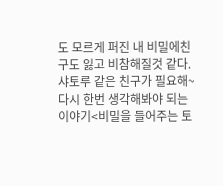도 모르게 퍼진 내 비밀에친구도 잃고 비참해질것 같다.샤토루 같은 친구가 필요해~다시 한번 생각해봐야 되는 이야기<비밀을 들어주는 토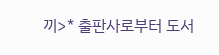끼>* 출판사로부터 도서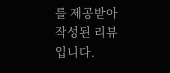를 제공받아 작성된 리뷰입니다.